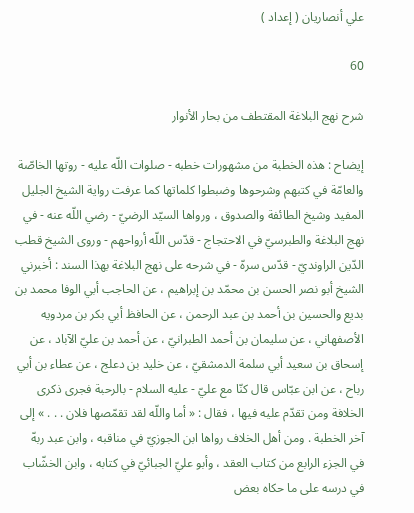علي أنصاريان ( إعداد )

60

شرح نهج البلاغة المقتطف من بحار الأنوار

إيضاح : هذه الخطبة من مشهورات خطبه - صلوات اللّه عليه - روتها الخاصّة والعامّة في كتبهم وشرحوها وضبطوا كلماتها كما عرفت رواية الشيخ الجليل المفيد وشيخ الطائفة والصدوق ، ورواها السيّد الرضيّ - رضي اللّه عنه - في نهج البلاغة والطبرسيّ في الاحتجاج - قدّس اللّه أرواحهم - وروى الشيخ قطب الدّين الراونديّ - قدّس سرهّ - في شرحه على نهج البلاغة بهذا السند : أخبرني الشيخ أبو نصر الحسن بن محمّد بن إبراهيم ، عن الحاجب أبي الوفا محمد بن بديع والحسين بن أحمد بن عبد الرحمن ، عن الحافظ أبي بكر بن مردويه الأصفهاني ، عن سليمان بن أحمد الطبرانيّ ، عن أحمد بن عليّ الآباد ، عن إسحاق بن سعيد أبي سلمة الدمشقيّ ، عن خليد بن دعلج ، عن عطاء بن أبي رباح ، عن ابن عبّاس قال كنّا مع عليّ - عليه السلام - بالرحبة فجرى ذكرى الخلافة ومن تقدّم عليه فيها ، فقال : « أما واللّه لقد تقمّصها فلان . . . » إلى آخر الخطبة . ومن أهل الخلاف رواها ابن الجوزيّ في مناقبه ، وابن عبد ربهّ في الجزء الرابع من كتاب العقد ، وأبو عليّ الجبائيّ في كتابه ، وابن الخشّاب في درسه على ما حكاه بعض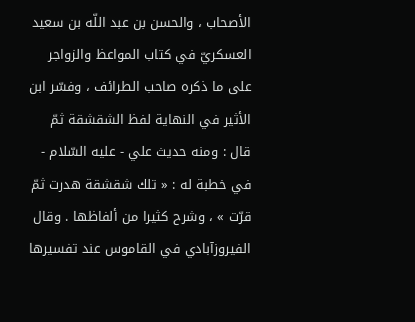الأصحاب ، والحسن بن عبد اللّه بن سعيد العسكريّ في كتاب المواعظ والزواجر على ما ذكره صاحب الطرائف ، وفسّر ابن الأثير في النهاية لفظ الشقشقة ثمّ قال : ومنه حديث علي - عليه السّلام - في خطبة له : « تلك شقشقة هدرت ثمّ قرّت » ، وشرح كثيرا من ألفاظها . وقال الفيروزآبادي في القاموس عند تفسيرها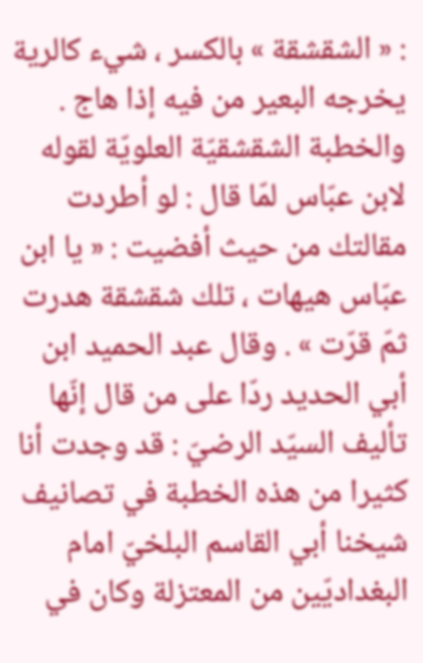: « الشقشقة » بالكسر ، شيء كالرية يخرجه البعير من فيه إذا هاج . والخطبة الشقشقيّة العلويّة لقوله لابن عبّاس لمّا قال : لو أطردت مقالتك من حيث أفضيت : « يا ابن عبّاس هيهات ، تلك شقشقة هدرت ثمّ قرّت » . وقال عبد الحميد ابن أبي الحديد ردّا على من قال إنّها تأليف السيّد الرضيّ : قد وجدت أنا كثيرا من هذه الخطبة في تصانيف شيخنا أبي القاسم البلخيّ امام البغداديّين من المعتزلة وكان في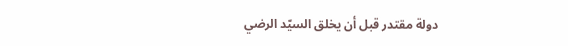دولة مقتدر قبل أن يخلق السيّد الرضي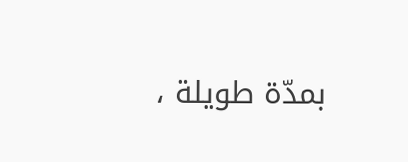بمدّة طويلة ،